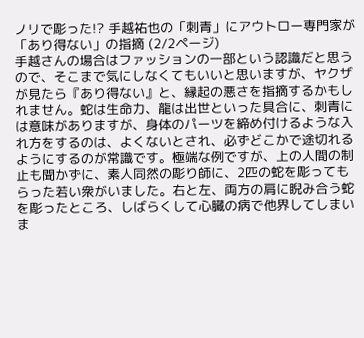ノリで彫った!? 手越祐也の「刺青」にアウトロー専門家が「あり得ない」の指摘 (2/2ページ)
手越さんの場合はファッションの一部という認識だと思うので、そこまで気にしなくてもいいと思いますが、ヤクザが見たら『あり得ない』と、縁起の悪さを指摘するかもしれません。蛇は生命力、龍は出世といった具合に、刺青には意味がありますが、身体のパーツを締め付けるような入れ方をするのは、よくないとされ、必ずどこかで途切れるようにするのが常識です。極端な例ですが、上の人間の制止も聞かずに、素人同然の彫り師に、2匹の蛇を彫ってもらった若い衆がいました。右と左、両方の肩に睨み合う蛇を彫ったところ、しばらくして心臓の病で他界してしまいま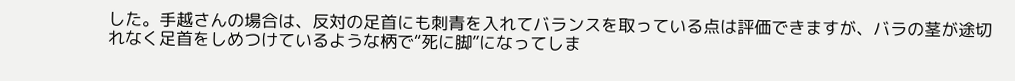した。手越さんの場合は、反対の足首にも刺青を入れてバランスを取っている点は評価できますが、バラの茎が途切れなく足首をしめつけているような柄で“死に脚”になってしま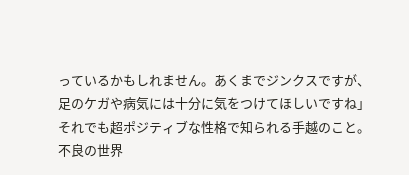っているかもしれません。あくまでジンクスですが、足のケガや病気には十分に気をつけてほしいですね」
それでも超ポジティブな性格で知られる手越のこと。不良の世界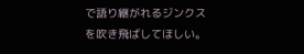で語り継がれるジンクスを吹き飛ばしてほしい。